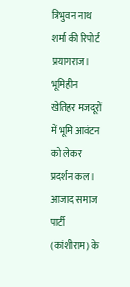त्रिभुवन नाथ शर्मा की रिपोर्ट
प्रयागराज। भूमिहीन खेतिहर मजदूरों में भूमि आवंटन को लेकर प्रदर्शन कल। आजाद समाज पार्टी (कांशीराम) के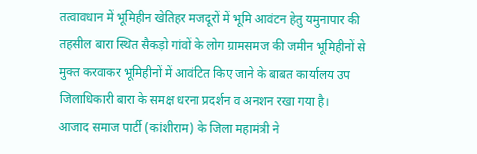तत्वावधान में भूमिहीन खेतिहर मजदूरों में भूमि आवंटन हेतु यमुनापार की तहसील बारा स्थित सैकड़ो गांवों के लोग ग्रामसमज की जमीन भूमिहीनों से मुक्त करवाकर भूमिहीनों में आवंटित किए जाने के बाबत कार्यालय उप जिलाधिकारी बारा के समक्ष धरना प्रदर्शन व अनशन रखा गया है।
आजाद समाज पार्टी (कांशीराम) के जिला महामंत्री ने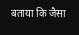बताया कि जैसा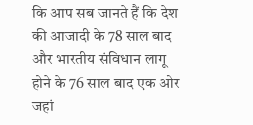कि आप सब जानते हैं कि देश की आजादी के 78 साल बाद और भारतीय संविधान लागू होने के 76 साल बाद एक ओर जहां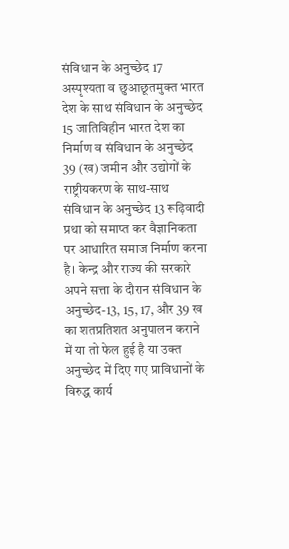संविधान के अनुच्छेद 17 अस्पृश्यता व छुआछूतमुक्त भारत देश के साथ संविधान के अनुच्छेद 15 जातिविहीन भारत देश का निर्माण व संविधान के अनुच्छेद 39 (ख) जमीन और उद्योगों के राष्ट्रीयकरण के साथ-साथ संविधान के अनुच्छेद 13 रूढ़िवादी प्रथा को समाप्त कर वैज्ञानिकता पर आधारित समाज निर्माण करना है। केन्द्र और राज्य की सरकारे अपने सत्ता के दौरान संविधान के अनुच्छेद-13, 15, 17, और 39 ख का शतप्रतिशत अनुपालन कराने में या तो फेल हुई है या उक्त अनुच्छेद में दिए गए प्राविधानों के विरुद्ध कार्य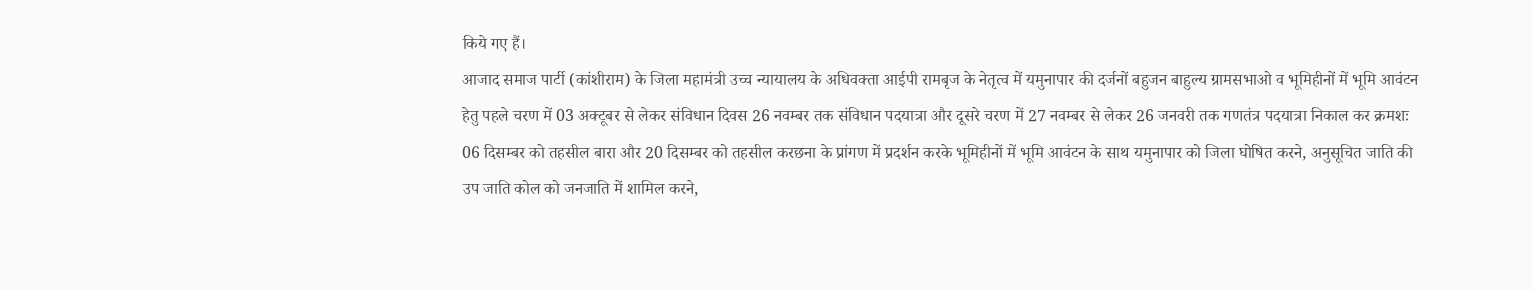किये गए हैं।
आजाद समाज पार्टी (कांशीराम) के जिला महामंत्री उच्च न्यायालय के अधिवक्ता आईपी रामबृज के नेतृत्व में यमुनापार की दर्जनों बहुजन बाहुल्य ग्रामसभाओ व भूमिहीनों में भूमि आवंटन हेतु पहले चरण में 03 अक्टूबर से लेकर संविधान दिवस 26 नवम्बर तक संविधान पदयात्रा और दूसरे चरण में 27 नवम्बर से लेकर 26 जनवरी तक गणतंत्र पदयात्रा निकाल कर क्रमशः 06 दिसम्बर को तहसील बारा और 20 दिसम्बर को तहसील करछना के प्रांगण में प्रदर्शन करके भूमिहीनों में भूमि आवंटन के साथ यमुनापार को जिला घोषित करने, अनुसूचित जाति की उप जाति कोल को जनजाति में शामिल करने,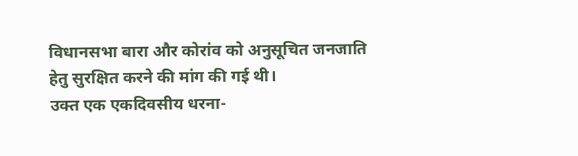विधानसभा बारा और कोरांव को अनुसूचित जनजाति हेतु सुरक्षित करने की मांग की गई थी।
उक्त एक एकदिवसीय धरना-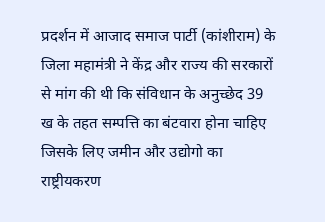प्रदर्शन में आजाद समाज पार्टी (कांशीराम) के जिला महामंत्री ने केंद्र और राज्य की सरकारों से मांग की थी कि संविधान के अनुच्छेद 39 ख के तहत सम्पत्ति का बंटवारा होना चाहिए जिसके लिए जमीन और उद्योगो का राष्ट्रीयकरण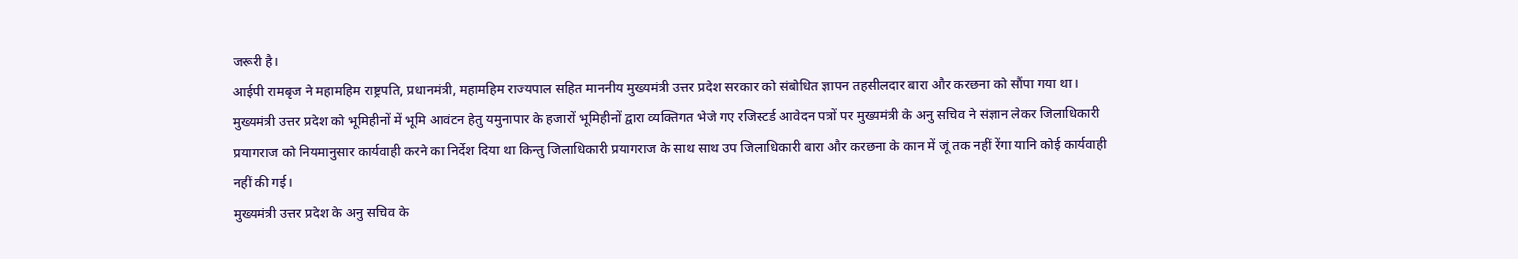जरूरी है।
आईपी रामबृज ने महामहिम राष्ट्रपति, प्रधानमंत्री, महामहिम राज्यपाल सहित माननीय मुख्यमंत्री उत्तर प्रदेश सरकार को संबोधित ज्ञापन तहसीलदार बारा और करछना को सौंपा गया था।
मुख्यमंत्री उत्तर प्रदेश को भूमिहीनों में भूमि आवंटन हेतु यमुनापार के हजारों भूमिहीनों द्वारा व्यक्तिगत भेजे गए रजिस्टर्ड आवेदन पत्रों पर मुख्यमंत्री के अनु सचिव ने संज्ञान लेकर जिलाधिकारी प्रयागराज को नियमानुसार कार्यवाही करने का निर्देश दिया था किन्तु जिलाधिकारी प्रयागराज के साथ साथ उप जिलाधिकारी बारा और करछना के कान में जूं तक नहीं रेंगा यानि कोई कार्यवाही नहीं की गई।
मुख्यमंत्री उत्तर प्रदेश के अनु सचिव के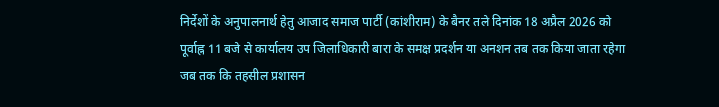निर्देशों के अनुपालनार्थ हेतु आजाद समाज पार्टी (कांशीराम) के बैनर तले दिनांक 18 अप्रैल 2026 को पूर्वाह्न 11 बजे से कार्यालय उप जिलाधिकारी बारा के समक्ष प्रदर्शन या अनशन तब तक किया जाता रहेगा जब तक कि तहसील प्रशासन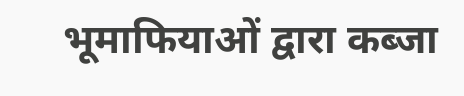भूमाफियाओं द्वारा कब्जा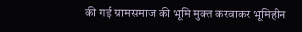की गई ग्रामसमाज की भूमि मुक्त करवाकर भूमिहीन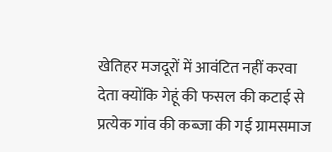खेतिहर मजदूरों में आवंटित नहीं करवा देता क्योंकि गेहूं की फसल की कटाई से प्रत्येक गांव की कब्जा की गई ग्रामसमाज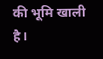की भूमि खाली है।